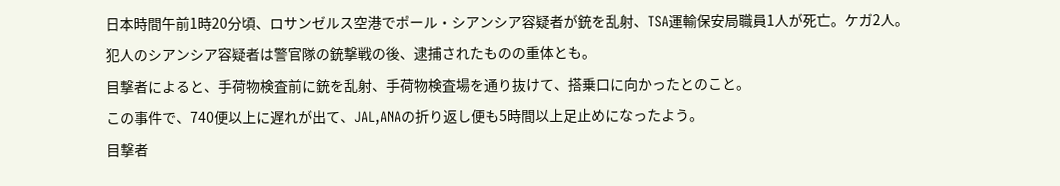日本時間午前1時20分頃、ロサンゼルス空港でポール・シアンシア容疑者が銃を乱射、TSA運輸保安局職員1人が死亡。ケガ2人。
犯人のシアンシア容疑者は警官隊の銃撃戦の後、逮捕されたものの重体とも。
目撃者によると、手荷物検査前に銃を乱射、手荷物検査場を通り抜けて、搭乗口に向かったとのこと。
この事件で、740便以上に遅れが出て、JAL,ANAの折り返し便も5時間以上足止めになったよう。
目撃者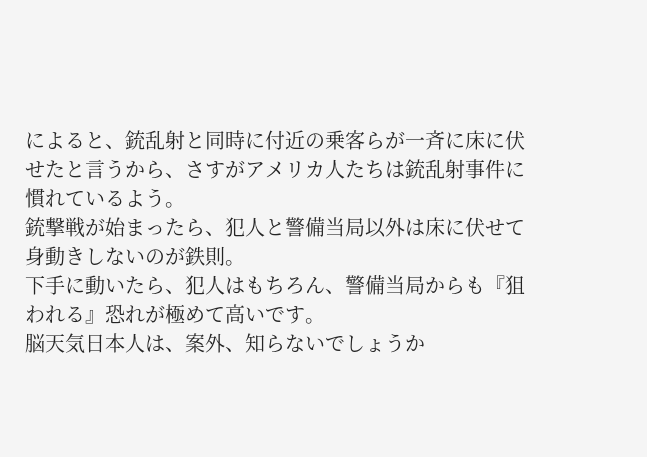によると、銃乱射と同時に付近の乗客らが一斉に床に伏せたと言うから、さすがアメリカ人たちは銃乱射事件に慣れているよう。
銃撃戦が始まったら、犯人と警備当局以外は床に伏せて身動きしないのが鉄則。
下手に動いたら、犯人はもちろん、警備当局からも『狙われる』恐れが極めて高いです。
脳天気日本人は、案外、知らないでしょうか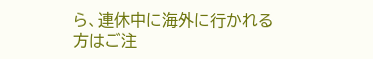ら、連休中に海外に行かれる方はご注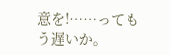意を!……ってもう遅いか。